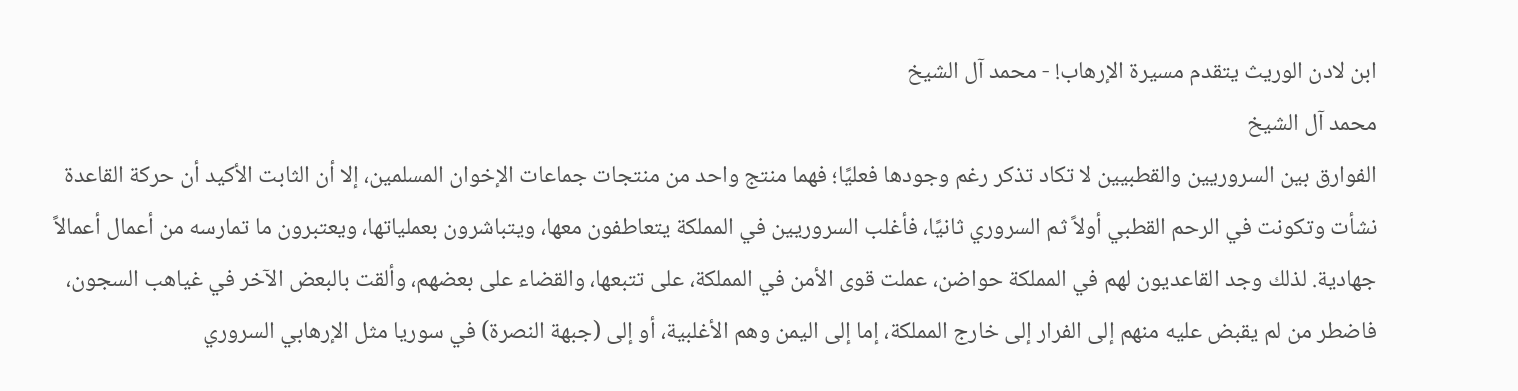ابن لادن الوريث يتقدم مسيرة الإرهاب! - محمد آل الشيخ
محمد آل الشيخ
الفوارق بين السروريين والقطبيين لا تكاد تذكر رغم وجودها فعليًا؛ فهما منتج واحد من منتجات جماعات الإخوان المسلمين، إلا أن الثابت الأكيد أن حركة القاعدة نشأت وتكونت في الرحم القطبي أولاً ثم السروري ثانيًا، فأغلب السروريين في المملكة يتعاطفون معها، ويتباشرون بعملياتها، ويعتبرون ما تمارسه من أعمال أعمالاً جهادية. لذلك وجد القاعديون لهم في المملكة حواضن، عملت قوى الأمن في المملكة، على تتبعها، والقضاء على بعضهم، وألقت بالبعض الآخر في غياهب السجون، فاضطر من لم يقبض عليه منهم إلى الفرار إلى خارج المملكة، إما إلى اليمن وهم الأغلبية، أو إلى (جبهة النصرة) في سوريا مثل الإرهابي السروري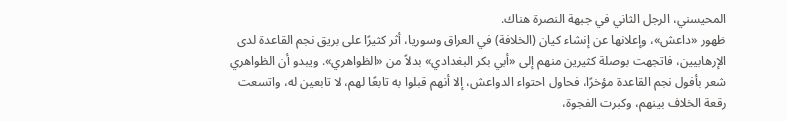المحيسني، الرجل الثاني في جبهة النصرة هناك.
ظهور «داعش»، وإعلانها عن إنشاء كيان (الخلافة) في العراق وسوريا، أثر كثيرًا على بريق نجم القاعدة لدى الإرهابيين، فاتجهت بوصلة كثيرين منهم إلى «أبي بكر البغدادي» بدلاً من «الظواهري». ويبدو أن الظواهري شعر بأفول نجم القاعدة مؤخرًا، فحاول احتواء الدواعش، إلا أنهم قبلوا به تابعًا لهم، لا تابعين له، واتسعت رقعة الخلاف بينهم، وكبرت الفجوة،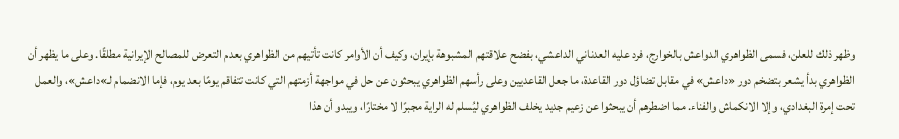وظهر ذلك للعلن، فسمى الظواهري الدواعش بالخوارج، فرد عليه العدناني الداعشي، بفضح علاقتهم المشبوهة بإيران، وكيف أن الأوامر كانت تأتيهم من الظواهري بعدم التعرض للمصالح الإيرانية مطلقًا. وعلى ما يظهر أن الظواهري بدأ يشعر بتضخم دور «داعش» في مقابل تضاؤل دور القاعدة، ما جعل القاعديين وعلى رأسهم الظواهري يبحثون عن حل في مواجهة أزمتهم التي كانت تتفاقم يومًا بعد يوم، فإما الانضمام لـ»داعش»، والعمل تحت إمرة البغدادي، وإلا الانكماش والفناء. مما اضطرهم أن يبحثوا عن زعيم جديد يخلف الظواهري ليُسلم له الراية مجبرًا لا مختارًا، ويبدو أن هذا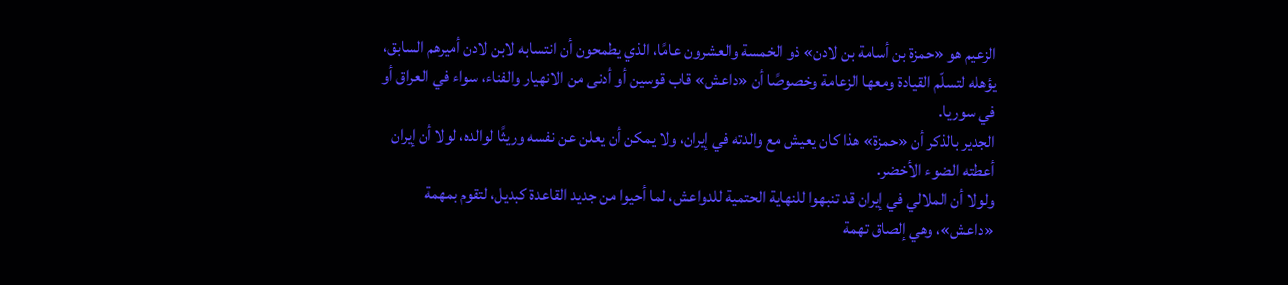الزعيم هو «حمزة بن أسامة بن لادن» ذو الخمسة والعشرون عامًا، الذي يطمحون أن انتسابه لابن لادن أميرهم السابق، يؤهله لتسلّم القيادة ومعها الزعامة وخصوصًا أن «داعش» قاب قوسين أو أدنى من الانهيار والفناء، سواء في العراق أو في سوريا.
الجدير بالذكر أن «حمزة» هذا كان يعيش مع والدته في إيران، ولا يمكن أن يعلن عن نفسه وريثًا لوالده، لولا أن إيران أعطته الضوء الأخضر.
ولولا أن الملالي في إيران قد تنبهوا للنهاية الحتمية للدواعش، لما أحيوا من جديد القاعدة كبديل، لتقوم بمهمة «داعش»، وهي إلصاق تهمة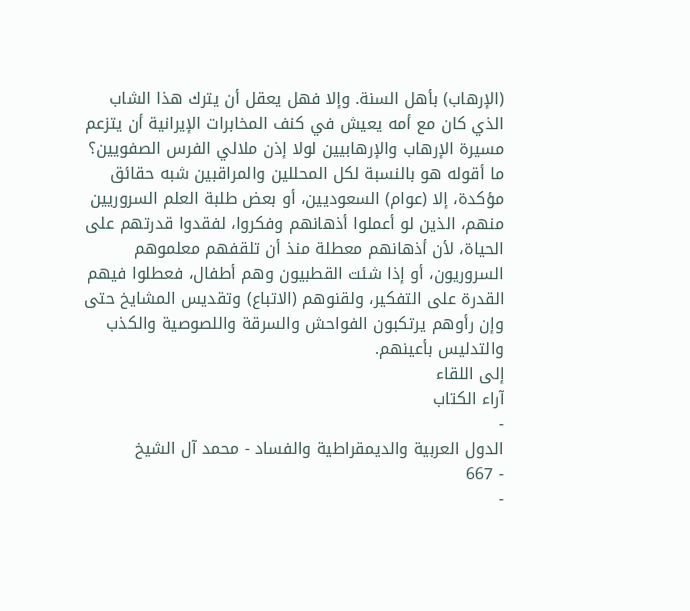(الإرهاب) بأهل السنة. وإلا فهل يعقل أن يترك هذا الشاب الذي كان مع أمه يعيش في كنف المخابرات الإيرانية أن يتزعم مسيرة الإرهاب والإرهابيين لولا إذن ملالي الفرس الصفويين؟
ما أقوله هو بالنسبة لكل المحللين والمراقبين شبه حقائق مؤكدة، إلا (عوام) السعوديين، أو بعض طلبة العلم السروريين منهم، الذين لو أعملوا أذهانهم وفكروا، لفقدوا قدرتهم على الحياة، لأن أذهانهم معطلة منذ أن تلقفهم معلموهم السروريون، أو إذا شئت القطبيون وهم أطفال، فعطلوا فيهم القدرة على التفكير، ولقنوهم (الاتباع) وتقديس المشايخ حتى وإن رأوهم يرتكبون الفواحش والسرقة واللصوصية والكذب والتدليس بأعينهم.
إلى اللقاء
آراء الكتاب
-
الدول العربية والديمقراطية والفساد - محمد آل الشيخ
- 667
-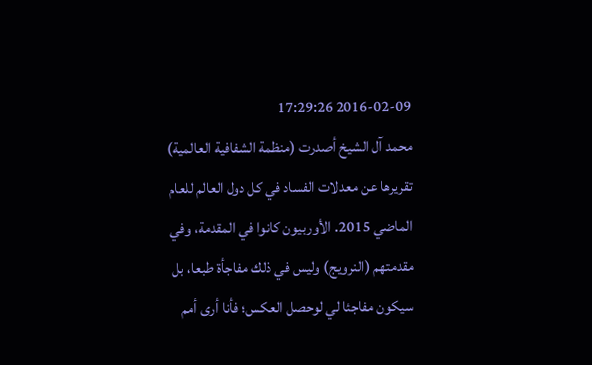2016-02-09 17:29:26
محمد آل الشيخ أصدرت (منظمة الشفافية العالمية) تقريرها عن معدلات الفساد في كل دول العالم للعام الماضي 2015. الأوربيون كانوا في المقدمة، وفي مقدمتهم (النرويج) وليس في ذلك مفاجأة طبعا، بل سيكون مفاجئا لي لوحصل العكس؛ فأنا أرى أمم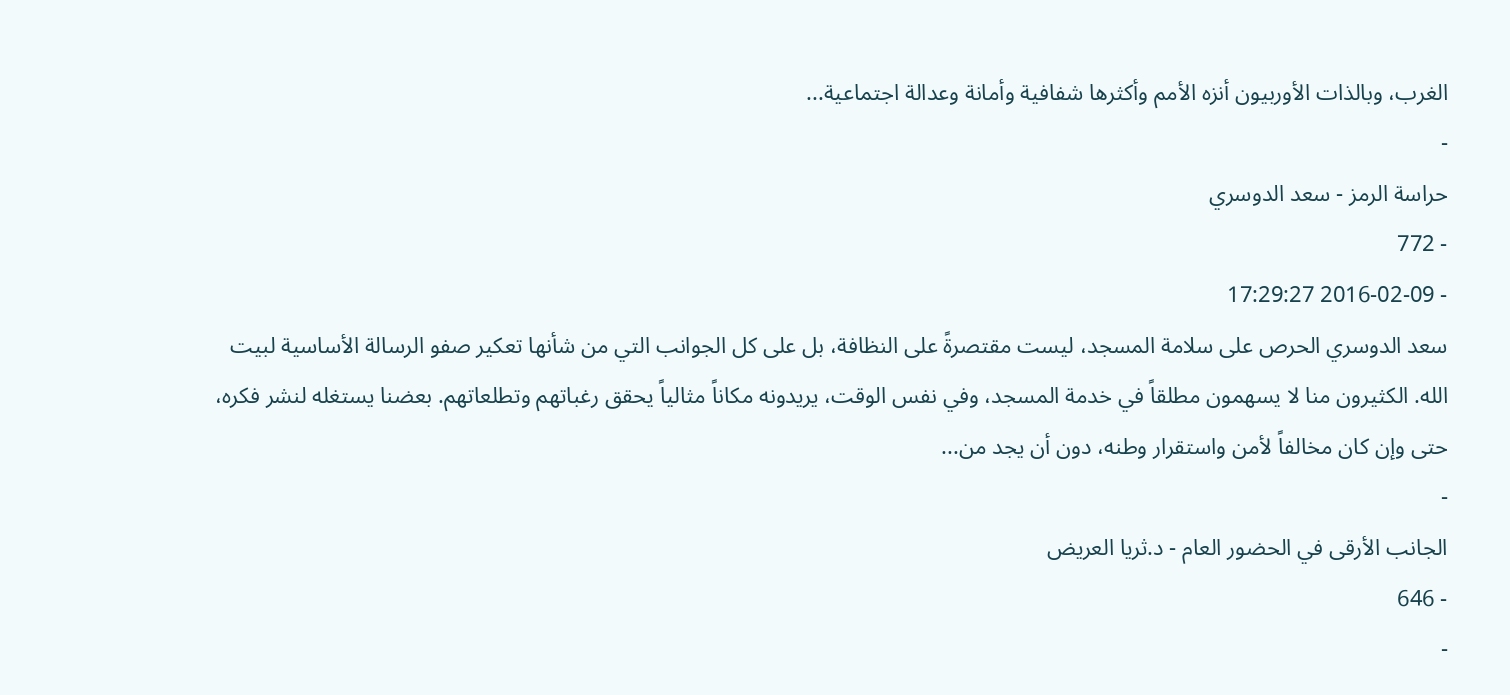الغرب، وبالذات الأوربيون أنزه الأمم وأكثرها شفافية وأمانة وعدالة اجتماعية...
-
حراسة الرمز - سعد الدوسري
- 772
- 2016-02-09 17:29:27
سعد الدوسري الحرص على سلامة المسجد، ليست مقتصرةً على النظافة، بل على كل الجوانب التي من شأنها تعكير صفو الرسالة الأساسية لبيت الله. الكثيرون منا لا يسهمون مطلقاً في خدمة المسجد، وفي نفس الوقت، يريدونه مكاناً مثالياً يحقق رغباتهم وتطلعاتهم. بعضنا يستغله لنشر فكره، حتى وإن كان مخالفاً لأمن واستقرار وطنه، دون أن يجد من...
-
الجانب الأرقى في الحضور العام - د.ثريا العريض
- 646
-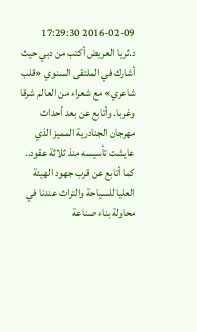2016-02-09 17:29:30
د.ثريا العريض أكتب من دبي حيث أشارك في الملتقى السنوي «قلب شاعري» مع شعراء من العالم شرقا وغربا. وأتابع عن بعد أحداث مهرجان الجنادرية المميز الذي عايشت تأسيسه منذ ثلاثة عقود.. كما أتابع عن قرب جهود الهيئة العليا للسياحة والتراث عندنا في محاولة بناء صناعة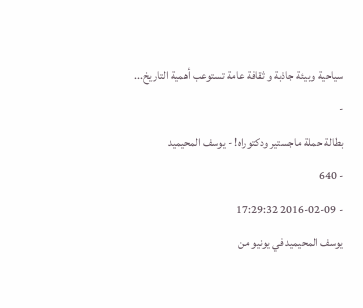سياحية وبيئة جاذبة و ثقافة عامة تستوعب أهمية التاريخ...
-
بطالة حملة ماجستير ودكتوراه! - يوسف المحيميد
- 640
- 2016-02-09 17:29:32
يوسف المحيميد في يونيو من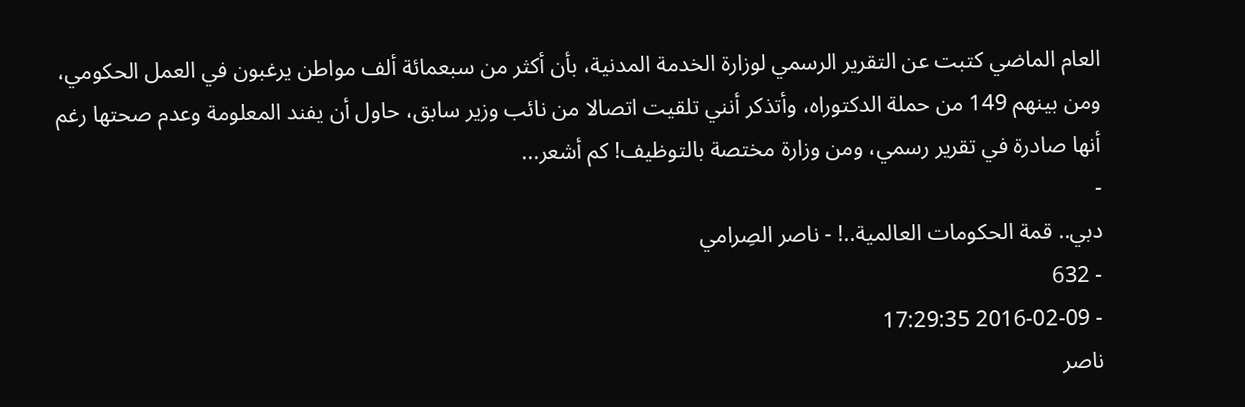العام الماضي كتبت عن التقرير الرسمي لوزارة الخدمة المدنية، بأن أكثر من سبعمائة ألف مواطن يرغبون في العمل الحكومي، ومن بينهم 149 من حملة الدكتوراه، وأتذكر أنني تلقيت اتصالا من نائب وزير سابق، حاول أن يفند المعلومة وعدم صحتها رغم أنها صادرة في تقرير رسمي، ومن وزارة مختصة بالتوظيف! كم أشعر...
-
دبي.. قمة الحكومات العالمية..! - ناصر الصِرامي
- 632
- 2016-02-09 17:29:35
ناصر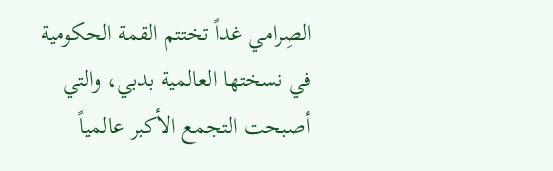الصِرامي غداً تختتم القمة الحكومية في نسختها العالمية بدبي، والتي أصبحت التجمع الأكبر عالمياً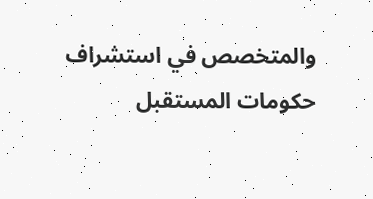والمتخصص في استشراف حكومات المستقبل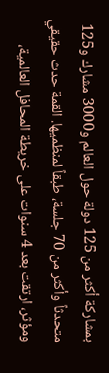بمشاركة أكثر من 125 دولة حول العالم و3000 مشارك و125 متحدثاً وأكثر من 70 جلسة، طبقاً لمنظميها. القمة حدث حقيقي ومؤثر، ارتقت بعد 4 سنوات على خريطة المحافل العالمية،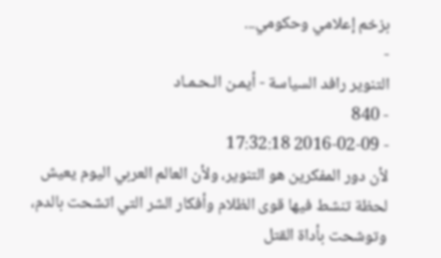بزخم إعلامي وحكومي...
-
التنوير رافد السياسة - أيمـن الـحـمـاد
- 840
- 2016-02-09 17:32:18
لأن دور المفكرين هو التنوير، ولأن العالم العربي اليوم يعيش لحظة تنشط فيها قوى الظلام وأفكار الشر التي اتشحت بالدم، وتوشحت بأداة القتل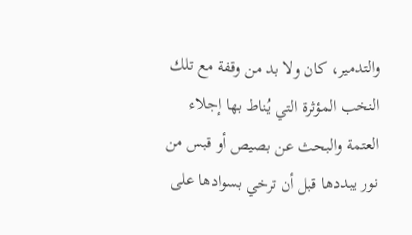والتدمير، كان ولا بد من وقفة مع تلك النخب المؤثرة التي يُناط بها إجلاء العتمة والبحث عن بصيص أو قبس من نور يبددها قبل أن ترخي بسوادها على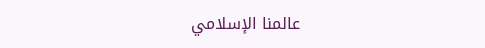عالمنا الإسلامي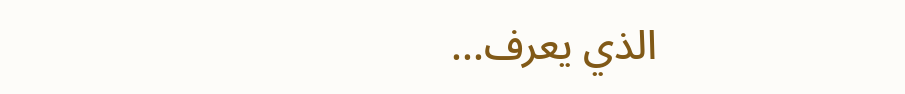الذي يعرف...